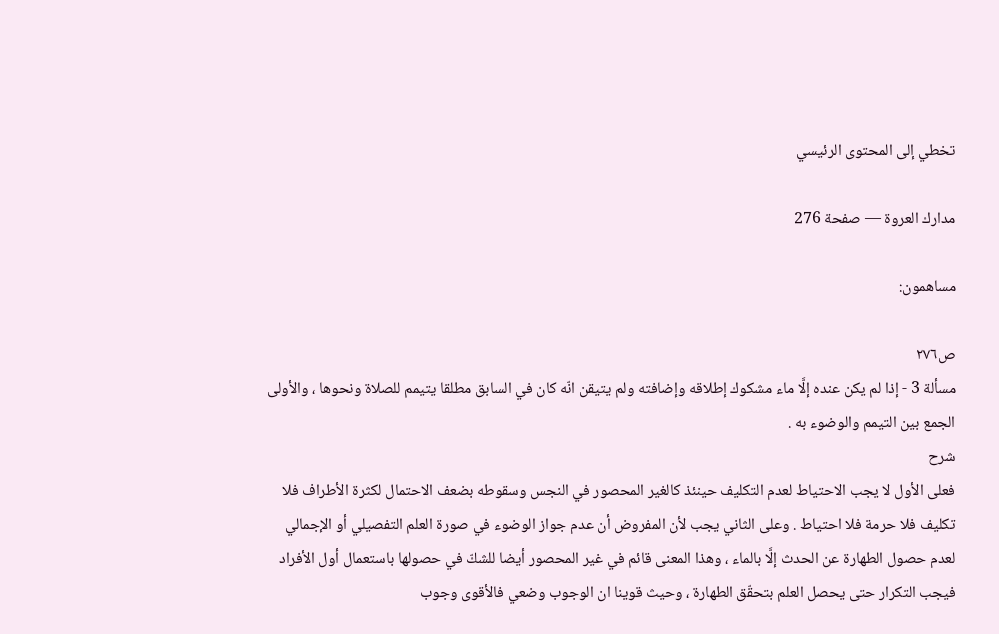تخطي إلى المحتوى الرئيسي

مدارك العروة — صفحة 276

مساهمون:

ص٢٧٦
مسألة 3 - إذا لم يكن عنده إلَّا ماء مشكوك إطلاقه وإضافته ولم يتيقن انّه كان في السابق مطلقا يتيمم للصلاة ونحوها ، والأولى الجمع بين التيمم والوضوء به .
شرح
فعلى الأول لا يجب الاحتياط لعدم التكليف حينئذ كالغير المحصور في النجس وسقوطه بضعف الاحتمال لكثرة الأطراف فلا تكليف فلا حرمة فلا احتياط . وعلى الثاني يجب لأن المفروض أن عدم جواز الوضوء في صورة العلم التفصيلي أو الإجمالي لعدم حصول الطهارة عن الحدث إلَّا بالماء ، وهذا المعنى قائم في غير المحصور أيضا للشكّ في حصولها باستعمال أول الأفراد فيجب التكرار حتى يحصل العلم بتحقّق الطهارة ، وحيث قوينا ان الوجوب وضعي فالأقوى وجوب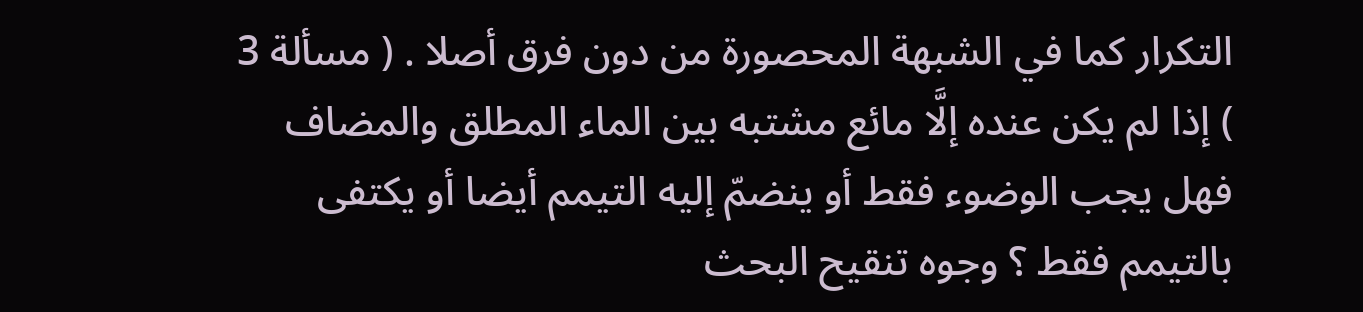التكرار كما في الشبهة المحصورة من دون فرق أصلا . ( مسألة 3 ) إذا لم يكن عنده إلَّا مائع مشتبه بين الماء المطلق والمضاف فهل يجب الوضوء فقط أو ينضمّ إليه التيمم أيضا أو يكتفى بالتيمم فقط ؟ وجوه تنقيح البحث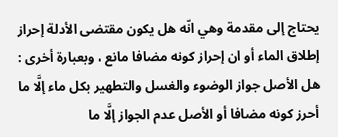يحتاج إلى مقدمة وهي انّه هل يكون مقتضى الأدلة إحراز إطلاق الماء أو ان إحراز كونه مضافا مانع ، وبعبارة أخرى : هل الأصل جواز الوضوء والغسل والتطهير بكل ماء إلَّا ما أحرز كونه مضافا أو الأصل عدم الجواز إلَّا ما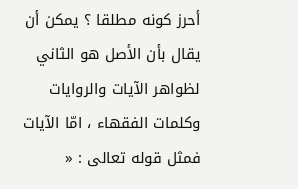أحرز كونه مطلقا ؟ يمكن أن يقال بأن الأصل هو الثاني لظواهر الآيات والروايات وكلمات الفقهاء ، امّا الآيات فمثل قوله تعالى : «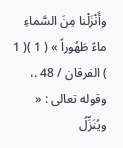وأَنْزَلْنا مِنَ السَّماءِ ماءً طَهُوراً » ( 1 )( 1 ) الفرقان / 48 .، وقوله تعالى : « ويُنَزِّلُ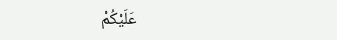عَلَيْكُمْ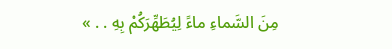مِنَ السَّماءِ ماءً لِيُطَهِّرَكُمْ بِهِ . . »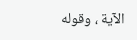الآية ، وقوله